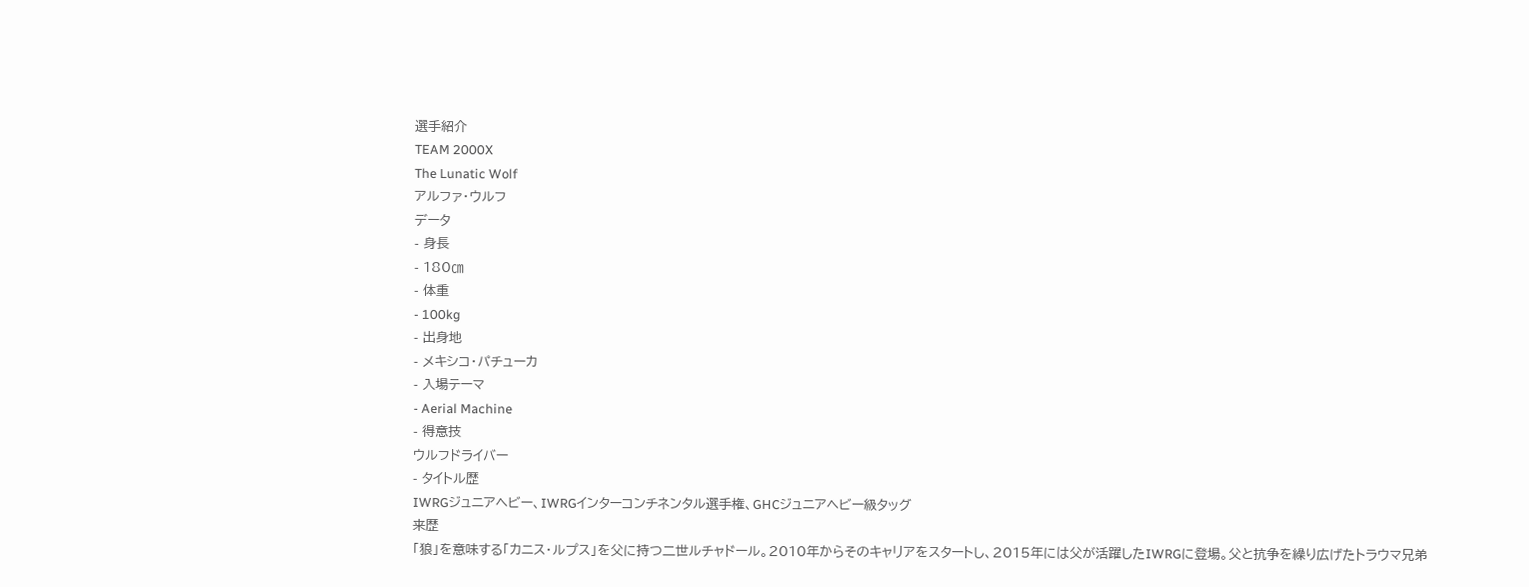選手紹介
TEAM 2000X
The Lunatic Wolf
アルファ・ウルフ
データ
- 身長
- 180㎝
- 体重
- 100kg
- 出身地
- メキシコ・パチューカ
- 入場テーマ
- Aerial Machine
- 得意技
ウルフドライバー
- タイトル歴
IWRGジュニアヘビー、IWRGインターコンチネンタル選手権、GHCジュニアヘビー級タッグ
来歴
「狼」を意味する「カニス・ルプス」を父に持つ二世ルチャドール。2010年からそのキャリアをスタートし、2015年には父が活躍したIWRGに登場。父と抗争を繰り広げたトラウマ兄弟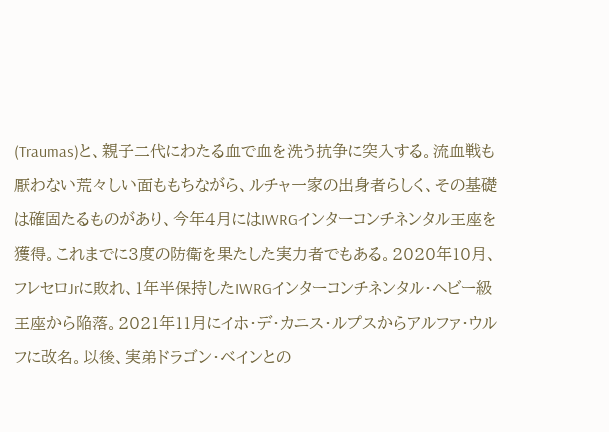(Traumas)と、親子二代にわたる血で血を洗う抗争に突入する。流血戦も厭わない荒々しい面ももちながら、ルチャ一家の出身者らしく、その基礎は確固たるものがあり、今年4月にはIWRGインターコンチネンタル王座を獲得。これまでに3度の防衛を果たした実力者でもある。2020年10月、フレセロJrに敗れ、1年半保持したIWRGインターコンチネンタル・ヘビー級王座から陥落。2021年11月にイホ・デ・カニス・ルプスからアルファ・ウルフに改名。以後、実弟ドラゴン・ベインとの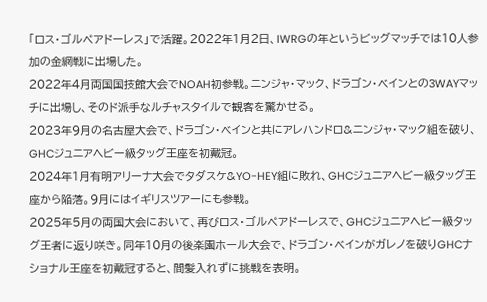「ロス・ゴルペアドーレス」で活躍。2022年1月2日、IWRGの年というビッグマッチでは10人参加の金網戦に出場した。
2022年4月両国国技館大会でNOAH初参戦。ニンジャ・マック、ドラゴン・ベインとの3WAYマッチに出場し、そのド派手なルチャスタイルで観客を驚かせる。
2023年9月の名古屋大会で、ドラゴン・ベインと共にアレハンドロ&ニンジャ・マック組を破り、GHCジュニアヘビー級タッグ王座を初戴冠。
2024年1月有明アリーナ大会でタダスケ&YO-HEY組に敗れ、GHCジュニアヘビー級タッグ王座から陥落。9月にはイギリスツアーにも参戦。
2025年5月の両国大会において、再びロス・ゴルペアドーレスで、GHCジュニアヘビー級タッグ王者に返り咲き。同年10月の後楽園ホール大会で、ドラゴン・ベインがガレノを破りGHCナショナル王座を初戴冠すると、間髪入れずに挑戦を表明。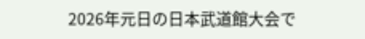2026年元日の日本武道館大会で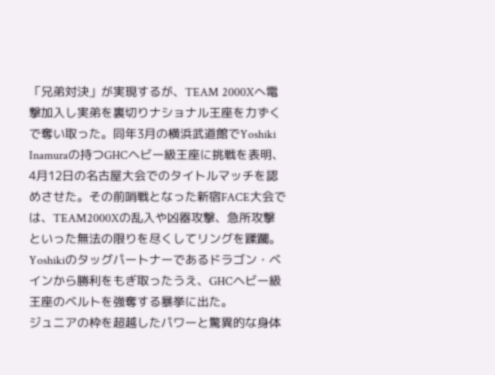「兄弟対決」が実現するが、TEAM 2000Xへ電撃加入し実弟を裏切りナショナル王座を力ずくで奪い取った。同年3月の横浜武道館でYoshiki Inamuraの持つGHCヘビー級王座に挑戦を表明、4月12日の名古屋大会でのタイトルマッチを認めさせた。その前哨戦となった新宿FACE大会では、TEAM2000Xの乱入や凶器攻撃、急所攻撃といった無法の限りを尽くしてリングを蹂躙。Yoshikiのタッグパートナーであるドラゴン・ベインから勝利をもぎ取ったうえ、GHCヘビー級王座のベルトを強奪する暴挙に出た。
ジュニアの枠を超越したパワーと驚異的な身体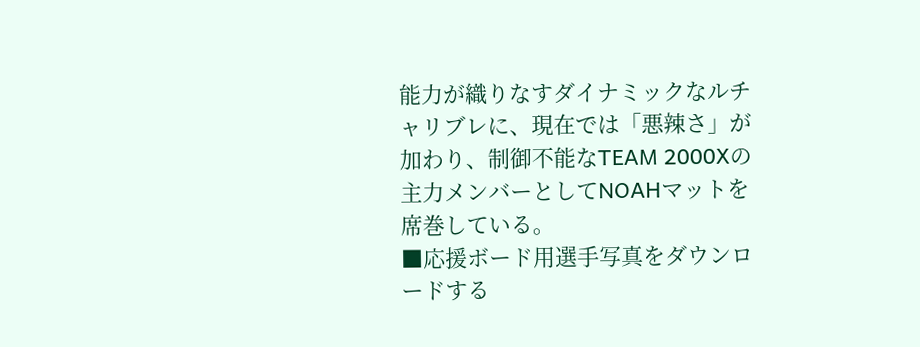能力が織りなすダイナミックなルチャリブレに、現在では「悪辣さ」が加わり、制御不能なTEAM 2000Xの主力メンバーとしてNOAHマットを席巻している。
■応援ボード用選手写真をダウンロードする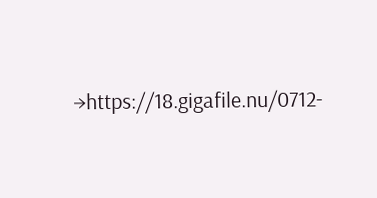→https://18.gigafile.nu/0712-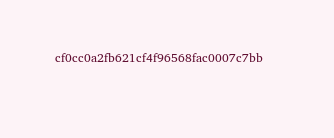cf0cc0a2fb621cf4f96568fac0007c7bb